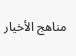مناهج الأخيار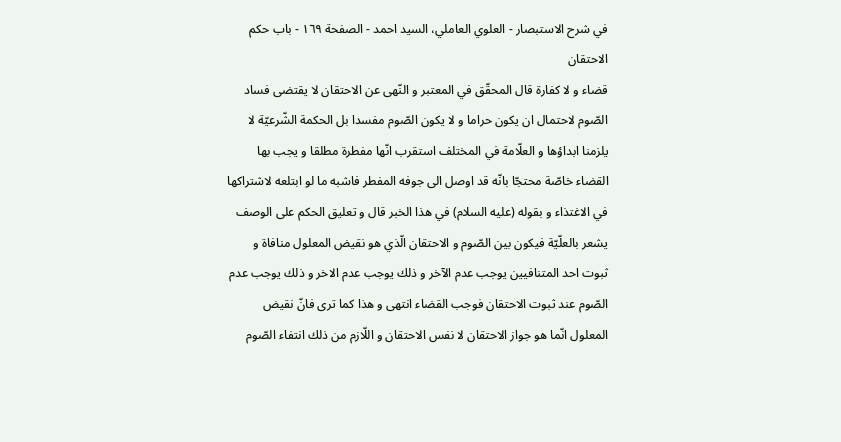في شرح الاستبصار - العلوي العاملي، السيد احمد - الصفحة ١٦٩ - باب حكم الاحتقان
قضاء و لا كفارة قال المحقّق في المعتبر و النّهى عن الاحتقان لا يقتضى فساد الصّوم لاحتمال ان يكون حراما و لا يكون الصّوم مفسدا بل الحكمة الشّرعيّة لا يلزمنا ابداؤها و العلّامة في المختلف استقرب انّها مفطرة مطلقا و يجب بها القضاء خاصّة محتجّا بانّه قد اوصل الى جوفه المفطر فاشبه ما لو ابتلعه لاشتراكها في الاغتذاء و بقوله (عليه السلام) في هذا الخبر قال و تعليق الحكم على الوصف يشعر بالعلّيّة فيكون بين الصّوم و الاحتقان الّذي هو نقيض المعلول منافاة و ثبوت احد المتنافيين يوجب عدم الآخر و ذلك يوجب عدم الاخر و ذلك يوجب عدم الصّوم عند ثبوت الاحتقان فوجب القضاء انتهى و هذا كما ترى فانّ نقيض المعلول انّما هو جواز الاحتقان لا نفس الاحتقان و اللّازم من ذلك انتفاء الصّوم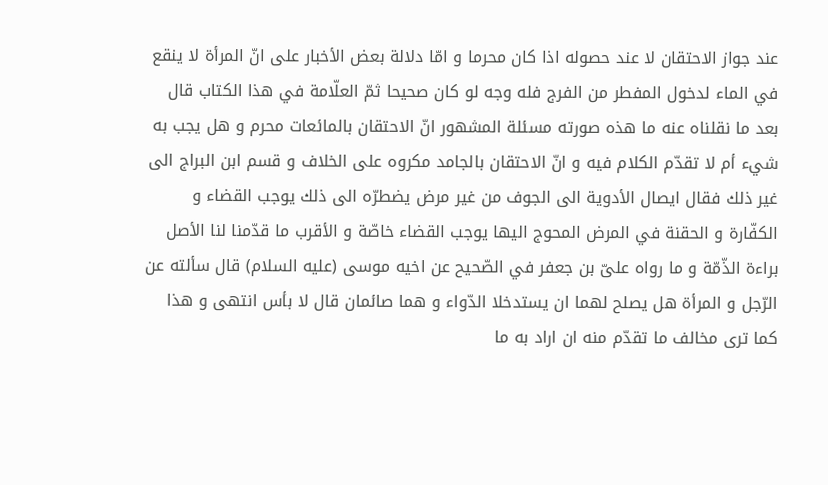عند جواز الاحتقان لا عند حصوله اذا كان محرما و امّا دلالة بعض الأخبار على انّ المرأة لا ينقع في الماء لدخول المفطر من الفرج فله وجه لو كان صحيحا ثمّ العلّامة في هذا الكتاب قال بعد ما نقلناه عنه ما هذه صورته مسئلة المشهور انّ الاحتقان بالمائعات محرم و هل يجب به شيء أم لا تقدّم الكلام فيه و انّ الاحتقان بالجامد مكروه على الخلاف و قسم ابن البراج الى غير ذلك فقال ايصال الأدوية الى الجوف من غير مرض يضطرّه الى ذلك يوجب القضاء و الكفّارة و الحقنة في المرض المحوج اليها يوجب القضاء خاصّة و الأقرب ما قدّمنا لنا الأصل براءة الذّمّة و ما رواه علىّ بن جعفر في الصّحيح عن اخيه موسى (عليه السلام) قال سألته عن الرّجل و المرأة هل يصلح لهما ان يستدخلا الدّواء و هما صائمان قال لا بأس انتهى و هذا كما ترى مخالف ما تقدّم منه ان اراد به ما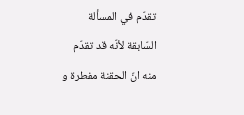تقدّم في المسألة السّابقة لأنّه قد تقدّم منه انّ الحقنة مفطرة و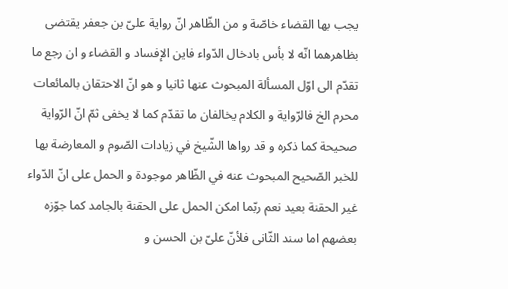يجب بها القضاء خاصّة و من الظّاهر انّ رواية علىّ بن جعفر يقتضى بظاهرهما انّه لا بأس بادخال الدّواء فاين الإفساد و القضاء و ان رجع ما تقدّم الى اوّل المسألة المبحوث عنها ثانيا و هو انّ الاحتقان بالمائعات محرم الخ فالرّواية و الكلام يخالفان ما تقدّم كما لا يخفى ثمّ انّ الرّواية صحيحة كما ذكره و قد رواها الشّيخ في زيادات الصّوم و المعارضة بها للخبر الصّحيح المبحوث عنه في الظّاهر موجودة و الحمل على انّ الدّواء غير الحقنة بعيد نعم ربّما امكن الحمل على الحقنة بالجامد كما جوّزه بعضهم اما سند الثّانى فلأنّ علىّ بن الحسن و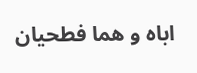اباه و هما فطحيان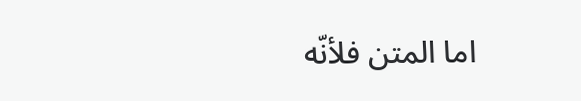اما المتن فلأنّه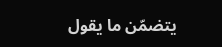يتضمّن ما يقول